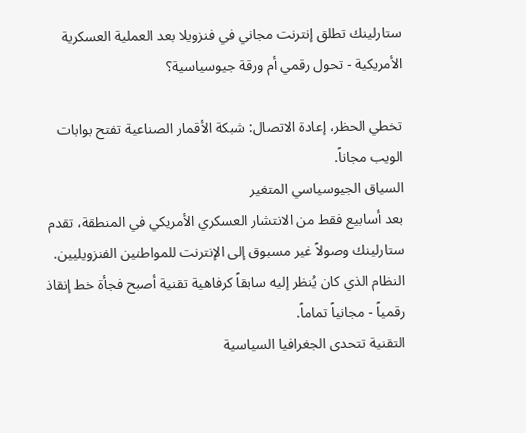ستارلينك تطلق إنترنت مجاني في فنزويلا بعد العملية العسكرية الأمريكية - تحول رقمي أم ورقة جيوسياسية؟

تخطي الحظر، إعادة الاتصال: شبكة الأقمار الصناعية تفتح بوابات الويب مجاناً.
السياق الجيوسياسي المتغير
بعد أسابيع فقط من الانتشار العسكري الأمريكي في المنطقة، تقدم ستارلينك وصولاً غير مسبوق إلى الإنترنت للمواطنين الفنزويليين. النظام الذي كان يُنظر إليه سابقاً كرفاهية تقنية أصبح فجأة خط إنقاذ رقمياً - مجانياً تماماً.
التقنية تتحدى الجغرافيا السياسية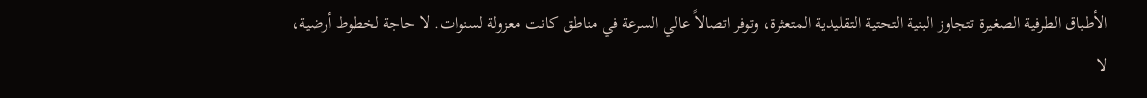الأطباق الطرفية الصغيرة تتجاوز البنية التحتية التقليدية المتعثرة، وتوفر اتصالاً عالي السرعة في مناطق كانت معزولة لسنوات. لا حاجة لخطوط أرضية، لا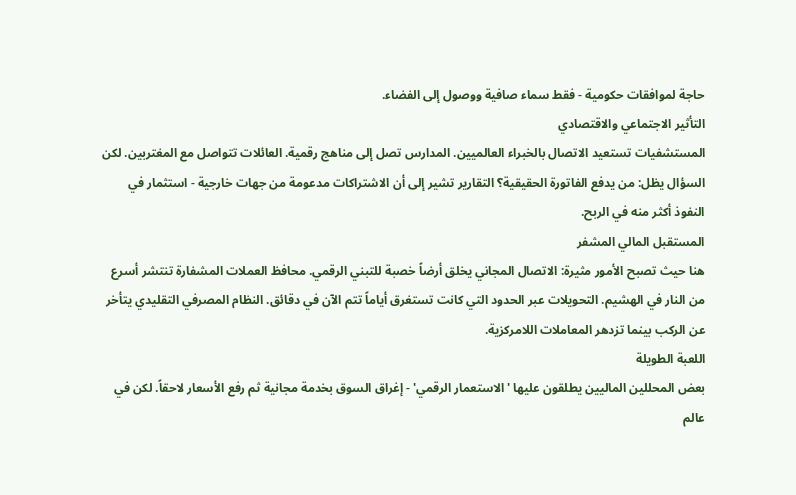حاجة لموافقات حكومية - فقط سماء صافية ووصول إلى الفضاء.
التأثير الاجتماعي والاقتصادي
المستشفيات تستعيد الاتصال بالخبراء العالميين. المدارس تصل إلى مناهج رقمية. العائلات تتواصل مع المغتربين. لكن السؤال يظل: من يدفع الفاتورة الحقيقية؟ التقارير تشير إلى أن الاشتراكات مدعومة من جهات خارجية - استثمار في النفوذ أكثر منه في الربح.
المستقبل المالي المشفر
هنا حيث تصبح الأمور مثيرة: الاتصال المجاني يخلق أرضاً خصبة للتبني الرقمي. محافظ العملات المشفارة تنتشر أسرع من النار في الهشيم. التحويلات عبر الحدود التي كانت تستغرق أياماً تتم الآن في دقائق. النظام المصرفي التقليدي يتأخر عن الركب بينما تزدهر المعاملات اللامركزية.
اللعبة الطويلة
بعض المحللين الماليين يطلقون عليها 'الاستعمار الرقمي' - إغراق السوق بخدمة مجانية ثم رفع الأسعار لاحقاً. لكن في عالم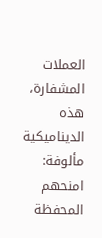العملات المشفارة، هذه الديناميكية مألوفة: امنحهم المحفظة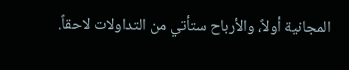المجانية أولاً، والأرباح ستأتي من التداولات لاحقاً.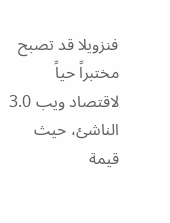فنزويلا قد تصبح مختبراً حياً لاقتصاد ويب 3.0 الناشئ، حيث قيمة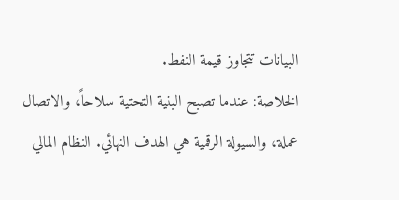البيانات تتجاوز قيمة النفط.
الخلاصة: عندما تصبح البنية التحتية سلاحاً، والاتصال عملة، والسيولة الرقمية هي الهدف النهائي. النظام المالي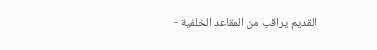القديم يراقب من المقاعد الخلفية -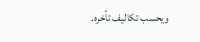ويحسب تكاليف تأخره.